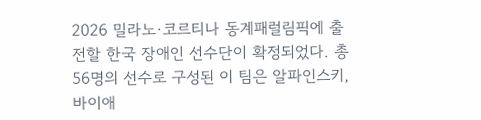2026 밀라노·코르티나 동계패럴림픽에 출전할 한국 장애인 선수단이 확정되었다. 총 56명의 선수로 구성된 이 팀은 알파인스키, 바이애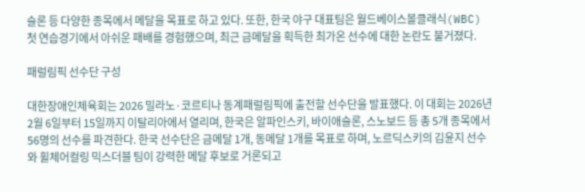슬론 등 다양한 종목에서 메달을 목표로 하고 있다. 또한, 한국 야구 대표팀은 월드베이스볼클래식(WBC) 첫 연습경기에서 아쉬운 패배를 경험했으며, 최근 금메달을 획득한 최가온 선수에 대한 논란도 불거졌다.

패럴림픽 선수단 구성

대한장애인체육회는 2026 밀라노·코르티나 동계패럴림픽에 출전할 선수단을 발표했다. 이 대회는 2026년 2월 6일부터 15일까지 이탈리아에서 열리며, 한국은 알파인스키, 바이애슬론, 스노보드 등 총 5개 종목에서 56명의 선수를 파견한다. 한국 선수단은 금메달 1개, 동메달 1개를 목표로 하며, 노르딕스키의 김윤지 선수와 휠체어컬링 믹스더블 팀이 강력한 메달 후보로 거론되고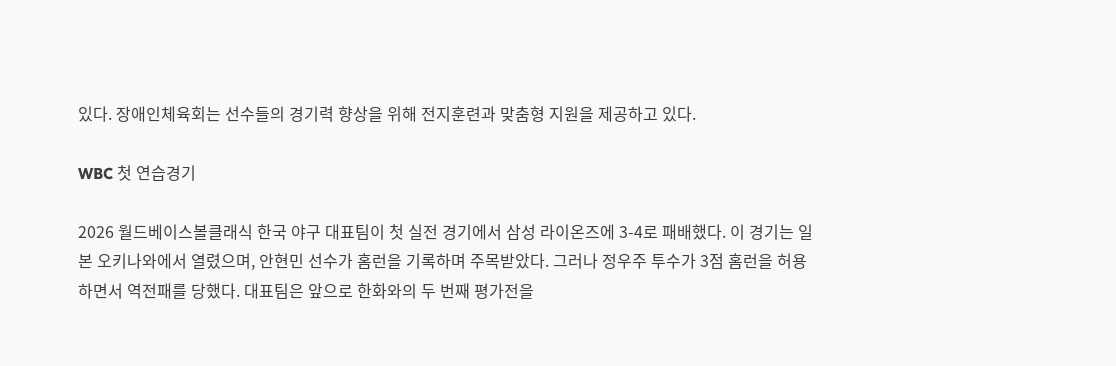있다. 장애인체육회는 선수들의 경기력 향상을 위해 전지훈련과 맞춤형 지원을 제공하고 있다.

WBC 첫 연습경기

2026 월드베이스볼클래식 한국 야구 대표팀이 첫 실전 경기에서 삼성 라이온즈에 3-4로 패배했다. 이 경기는 일본 오키나와에서 열렸으며, 안현민 선수가 홈런을 기록하며 주목받았다. 그러나 정우주 투수가 3점 홈런을 허용하면서 역전패를 당했다. 대표팀은 앞으로 한화와의 두 번째 평가전을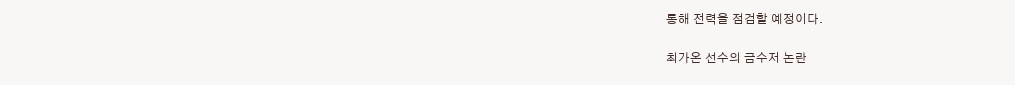통해 전력을 점검할 예정이다.

최가온 선수의 금수저 논란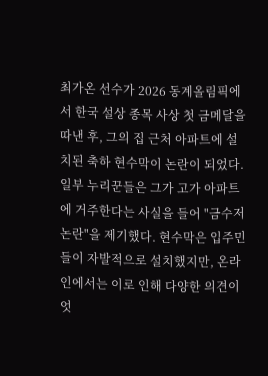최가온 선수가 2026 동계올림픽에서 한국 설상 종목 사상 첫 금메달을 따낸 후, 그의 집 근처 아파트에 설치된 축하 현수막이 논란이 되었다. 일부 누리꾼들은 그가 고가 아파트에 거주한다는 사실을 들어 "금수저 논란"을 제기했다. 현수막은 입주민들이 자발적으로 설치했지만, 온라인에서는 이로 인해 다양한 의견이 엇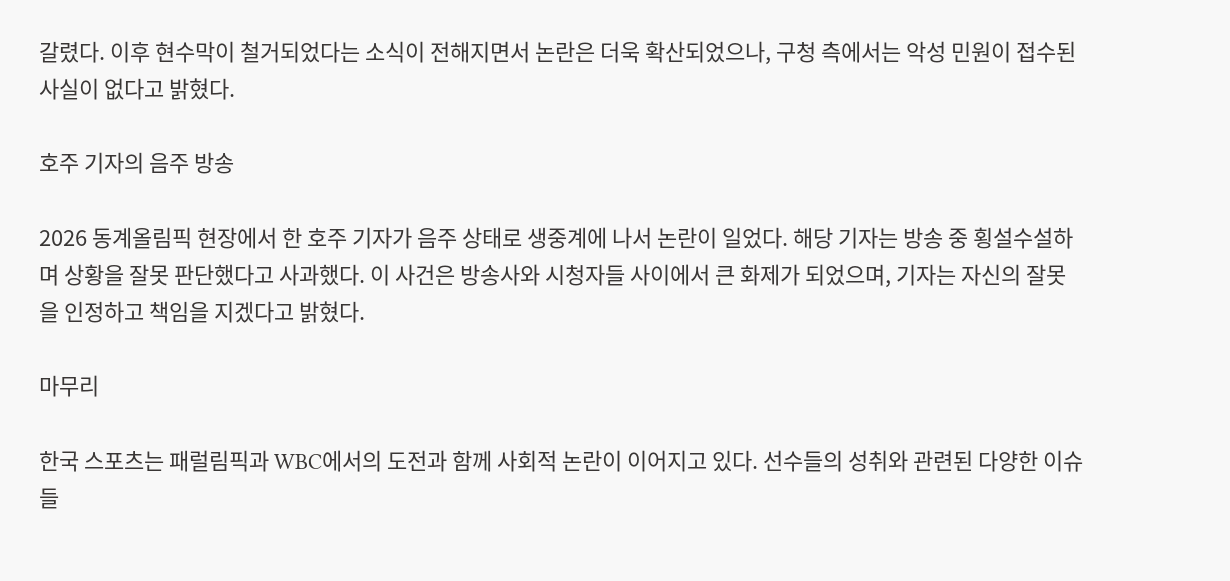갈렸다. 이후 현수막이 철거되었다는 소식이 전해지면서 논란은 더욱 확산되었으나, 구청 측에서는 악성 민원이 접수된 사실이 없다고 밝혔다.

호주 기자의 음주 방송

2026 동계올림픽 현장에서 한 호주 기자가 음주 상태로 생중계에 나서 논란이 일었다. 해당 기자는 방송 중 횡설수설하며 상황을 잘못 판단했다고 사과했다. 이 사건은 방송사와 시청자들 사이에서 큰 화제가 되었으며, 기자는 자신의 잘못을 인정하고 책임을 지겠다고 밝혔다.

마무리

한국 스포츠는 패럴림픽과 WBC에서의 도전과 함께 사회적 논란이 이어지고 있다. 선수들의 성취와 관련된 다양한 이슈들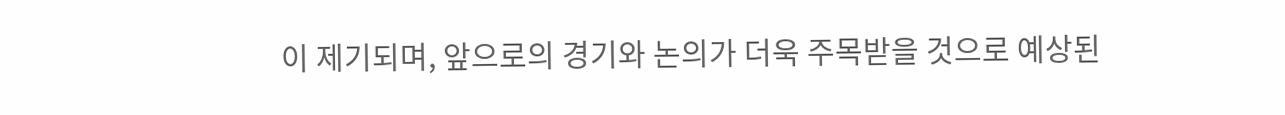이 제기되며, 앞으로의 경기와 논의가 더욱 주목받을 것으로 예상된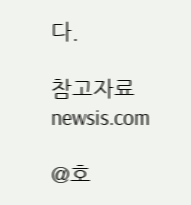다.

참고자료
newsis.com

@호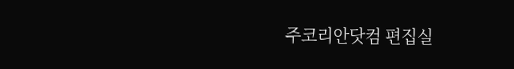주코리안닷컴 편집실